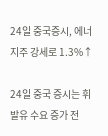24일 중국증시, 에너지주 강세로 1.3%↑

24일 중국 증시는 휘발유 수요 증가 전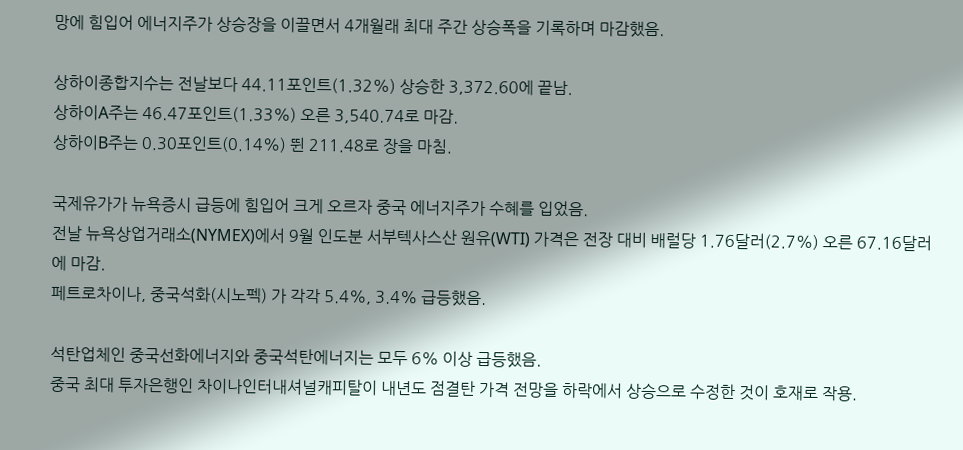망에 힘입어 에너지주가 상승장을 이끌면서 4개월래 최대 주간 상승폭을 기록하며 마감했음.

상하이종합지수는 전날보다 44.11포인트(1.32%) 상승한 3,372.60에 끝남.
상하이A주는 46.47포인트(1.33%) 오른 3,540.74로 마감.
상하이B주는 0.30포인트(0.14%) 뛴 211.48로 장을 마침.

국제유가가 뉴욕증시 급등에 힘입어 크게 오르자 중국 에너지주가 수혜를 입었음.
전날 뉴욕상업거래소(NYMEX)에서 9월 인도분 서부텍사스산 원유(WTI) 가격은 전장 대비 배럴당 1.76달러(2.7%) 오른 67.16달러에 마감.
페트로차이나, 중국석화(시노펙) 가 각각 5.4%, 3.4% 급등했음.

석탄업체인 중국선화에너지와 중국석탄에너지는 모두 6% 이상 급등했음.
중국 최대 투자은행인 차이나인터내셔널캐피탈이 내년도 점결탄 가격 전망을 하락에서 상승으로 수정한 것이 호재로 작용.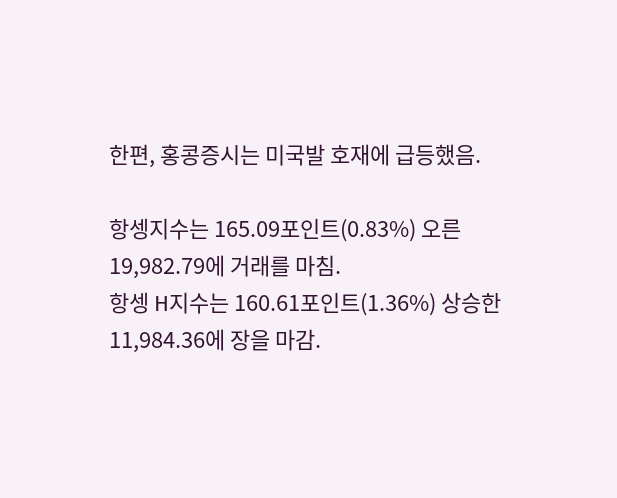한편, 홍콩증시는 미국발 호재에 급등했음.

항셍지수는 165.09포인트(0.83%) 오른 19,982.79에 거래를 마침.
항셍 H지수는 160.61포인트(1.36%) 상승한 11,984.36에 장을 마감.